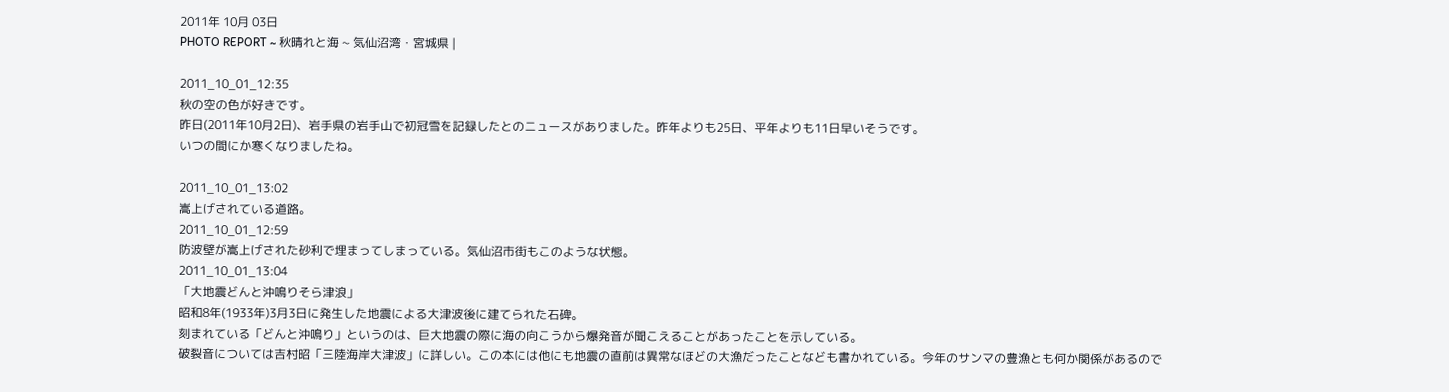2011年 10月 03日
PHOTO REPORT ~ 秋晴れと海 ~ 気仙沼湾・宮城県 |

2011_10_01_12:35
秋の空の色が好きです。
昨日(2011年10月2日)、岩手県の岩手山で初冠雪を記録したとのニュースがありました。昨年よりも25日、平年よりも11日早いそうです。
いつの間にか寒くなりましたね。

2011_10_01_13:02
嵩上げされている道路。
2011_10_01_12:59
防波壁が嵩上げされた砂利で埋まってしまっている。気仙沼市街もこのような状態。
2011_10_01_13:04
「大地震どんと沖鳴りそら津浪」
昭和8年(1933年)3月3日に発生した地震による大津波後に建てられた石碑。
刻まれている「どんと沖鳴り」というのは、巨大地震の際に海の向こうから爆発音が聞こえることがあったことを示している。
破裂音については吉村昭「三陸海岸大津波」に詳しい。この本には他にも地震の直前は異常なほどの大漁だったことなども書かれている。今年のサンマの豊漁とも何か関係があるので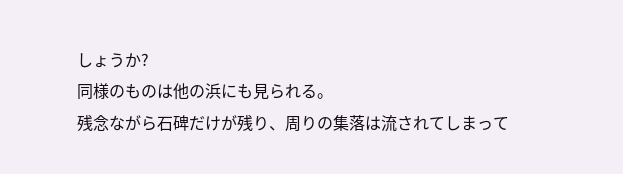しょうか?
同様のものは他の浜にも見られる。
残念ながら石碑だけが残り、周りの集落は流されてしまって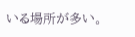いる場所が多い。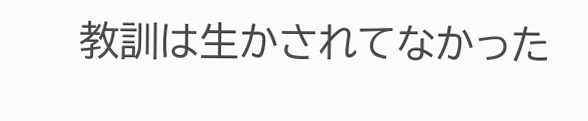教訓は生かされてなかった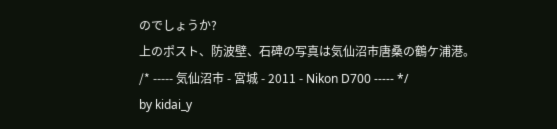のでしょうか?
上のポスト、防波壁、石碑の写真は気仙沼市唐桑の鶴ケ浦港。
/* ----- 気仙沼市 - 宮城 - 2011 - Nikon D700 ----- */
by kidai_y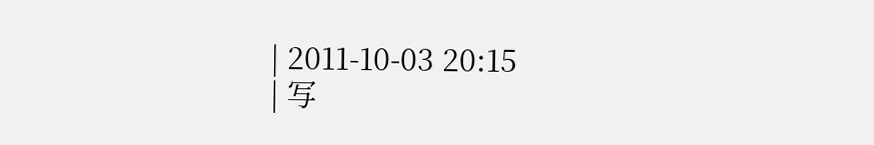| 2011-10-03 20:15
| 写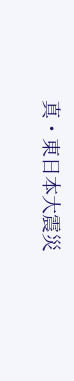真・東日本大震災